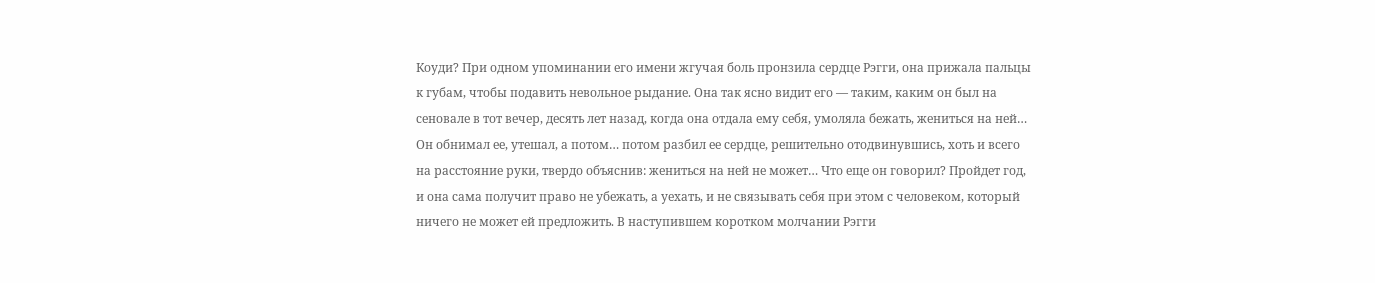Коуди? При одном упоминании его имени жгучая боль пронзила сердце Рэгги, она прижала пальцы к губам, чтобы подавить невольное рыдание. Она так ясно видит его — таким, каким он был на сеновале в тот вечер, десять лет назад, когда она отдала ему себя, умоляла бежать, жениться на ней… Он обнимал ее, утешал, а потом… потом разбил ее сердце, решительно отодвинувшись, хоть и всего на расстояние руки, твердо объяснив: жениться на ней не может… Что еще он говорил? Пройдет год, и она сама получит право не убежать, а уехать, и не связывать себя при этом с человеком, который ничего не может ей предложить. В наступившем коротком молчании Рэгги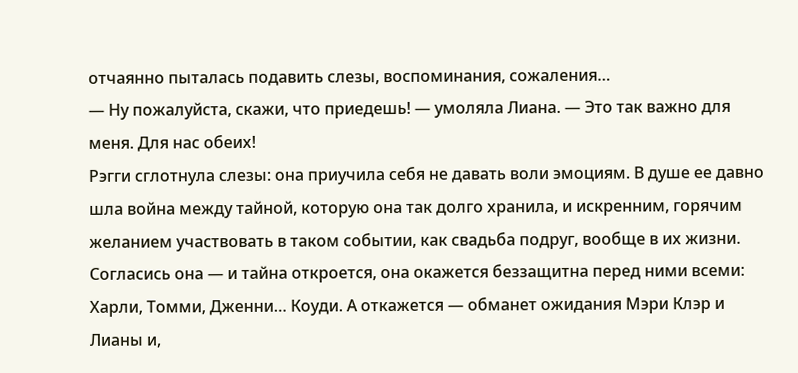отчаянно пыталась подавить слезы, воспоминания, сожаления…
— Ну пожалуйста, скажи, что приедешь! — умоляла Лиана. — Это так важно для меня. Для нас обеих!
Рэгги сглотнула слезы: она приучила себя не давать воли эмоциям. В душе ее давно шла война между тайной, которую она так долго хранила, и искренним, горячим желанием участвовать в таком событии, как свадьба подруг, вообще в их жизни. Согласись она — и тайна откроется, она окажется беззащитна перед ними всеми: Харли, Томми, Дженни… Коуди. А откажется — обманет ожидания Мэри Клэр и Лианы и,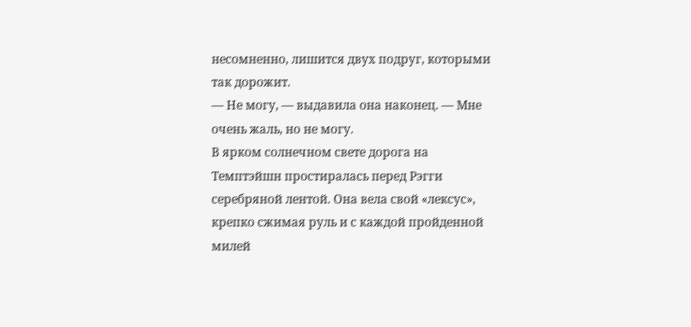несомненно, лишится двух подруг, которыми так дорожит.
— Не могу, — выдавила она наконец. — Мне очень жаль, но не могу.
В ярком солнечном свете дорога на Темптэйшн простиралась перед Рэгги серебряной лентой. Она вела свой «лексус», крепко сжимая руль и с каждой пройденной милей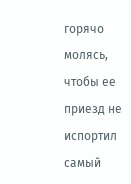горячо молясь, чтобы ее приезд не испортил самый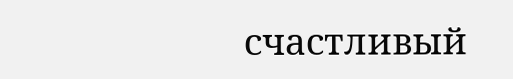счастливый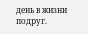день в жизни подруг.